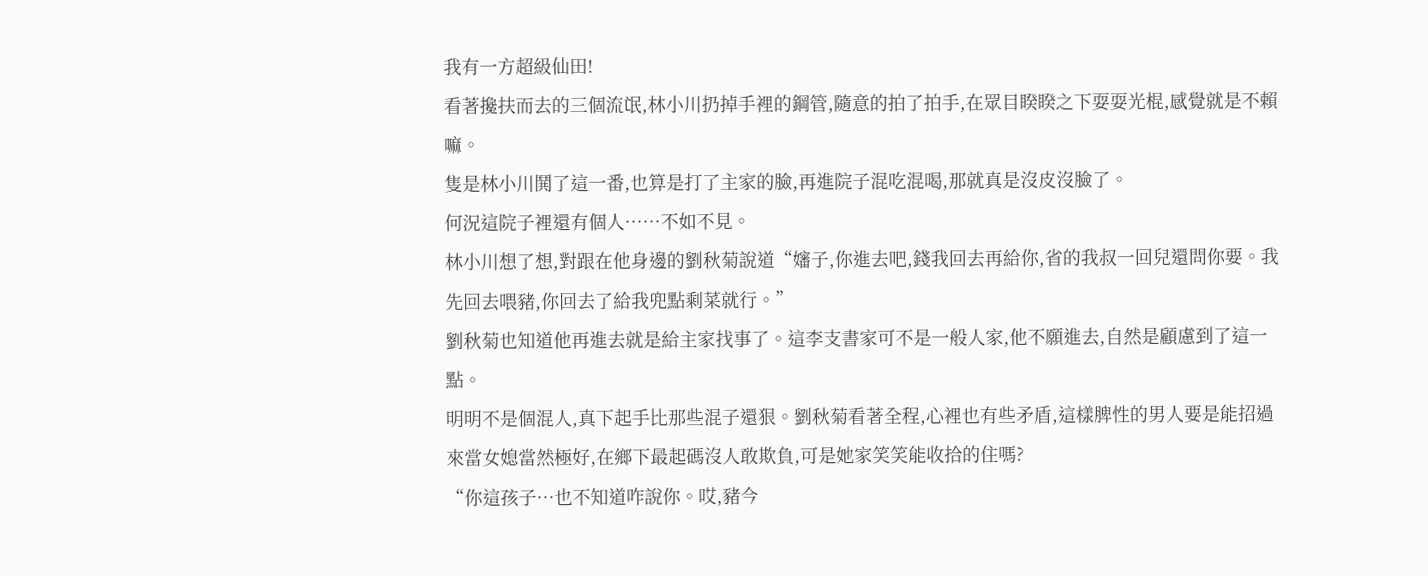我有一方超級仙田!
看著攙扶而去的三個流氓,林小川扔掉手裡的鋼管,隨意的拍了拍手,在眾目睽睽之下耍耍光棍,感覺就是不賴嘛。
隻是林小川鬨了這一番,也算是打了主家的臉,再進院子混吃混喝,那就真是沒皮沒臉了。
何況這院子裡還有個人……不如不見。
林小川想了想,對跟在他身邊的劉秋菊說道“嬸子,你進去吧,錢我回去再給你,省的我叔一回兒還問你要。我先回去喂豬,你回去了給我兜點剩菜就行。”
劉秋菊也知道他再進去就是給主家找事了。這李支書家可不是一般人家,他不願進去,自然是顧慮到了這一點。
明明不是個混人,真下起手比那些混子還狠。劉秋菊看著全程,心裡也有些矛盾,這樣脾性的男人要是能招過來當女媳當然極好,在鄉下最起碼沒人敢欺負,可是她家笑笑能收拾的住嗎?
“你這孩子…也不知道咋說你。哎,豬今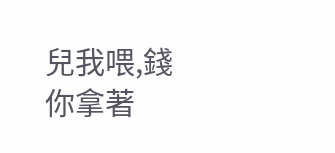兒我喂,錢你拿著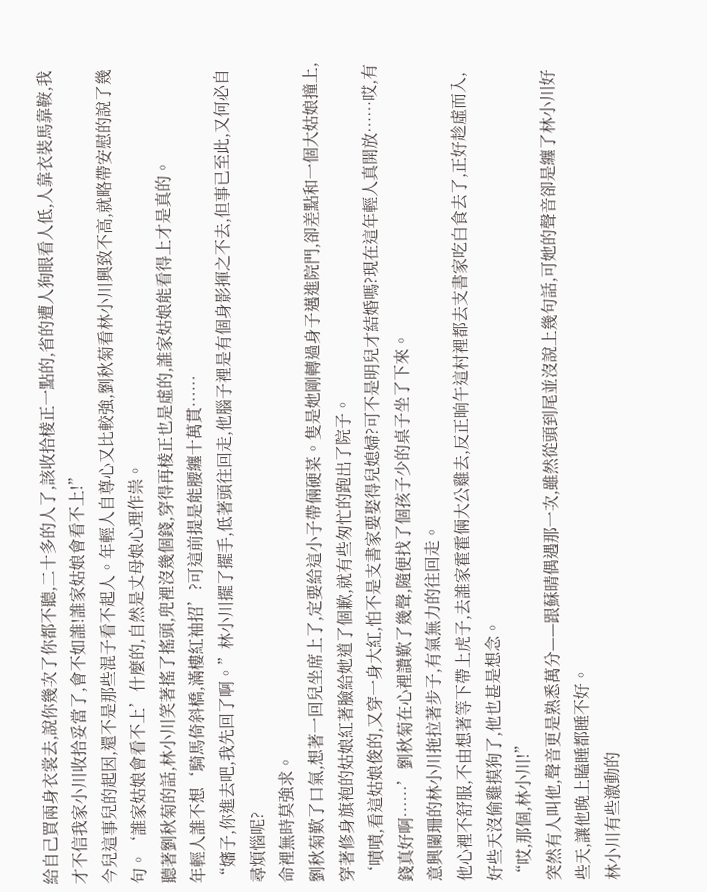給自己買兩身衣裳去,說你幾次了你都不聽,二十多的人了,該收拾棱正一點的,省的遭人狗眼看人低,人靠衣裝馬靠鞍,我才不信我家小川收拾妥當了,會不如誰!誰家姑娘會看不上!”
今兒這事兒的起因,還不是那些混子看不起人。年輕人自尊心又比較強,劉秋菊看林小川興致不高,就略帶安慰的說了幾句。‘誰家姑娘會看不上’什麼的,自然是丈母娘心理作祟。
聽著劉秋菊的話,林小川笑著搖了搖頭,兜裡沒幾個錢,穿得再棱正也是虛的,誰家姑娘能看得上才是真的。
年輕人誰不想‘騎馬倚斜橋,滿樓紅袖招’?可這前提是能腰纏十萬貫……
“嬸子,你進去吧,我先回了啊。”林小川擺了擺手,低著頭往回走,他腦子裡是有個身影揮之不去,但事已至此,又何必自尋煩惱呢?
命裡無時莫強求。
劉秋菊歎了口氣,想著一回兒坐席上了,定要給這小子帶倆硬菜。隻是她剛轉過身子邁進院門,卻差點和一個大姑娘撞上,穿著修身旗袍的姑娘紅著臉給她道了個歉,就有些匆忙的跑出了院子。
‘嘖嘖,看這姑娘俊的,又穿一身大紅,怕不是支書家要娶得兒媳婦?可不是明兒才結婚嗎?現在這年輕人真開放……哎,有錢真好啊……’劉秋菊在心裡讚歎了幾聲,隨便找了個孩子少的桌子坐了下來。
意興闌珊的林小川拖拉著步子,有氣無力的往回走。
他心裡不舒服,不由想著等下帶上虎子,去誰家霍霍倆大公雞去,反正晌午這村裡都去支書家吃白食去了,正好趁虛而入,好些天沒偷雞摸狗了,他也甚是想念。
“哎,那個,林小川!”
突然有人叫他,聲音更是熟悉萬分——跟蘇晴偶遇那一次,雖然從頭到尾並沒說上幾句話,可她的聲音卻是纏了林小川好些天,讓他晚上瞌睡都睡不好。
林小川有些激動的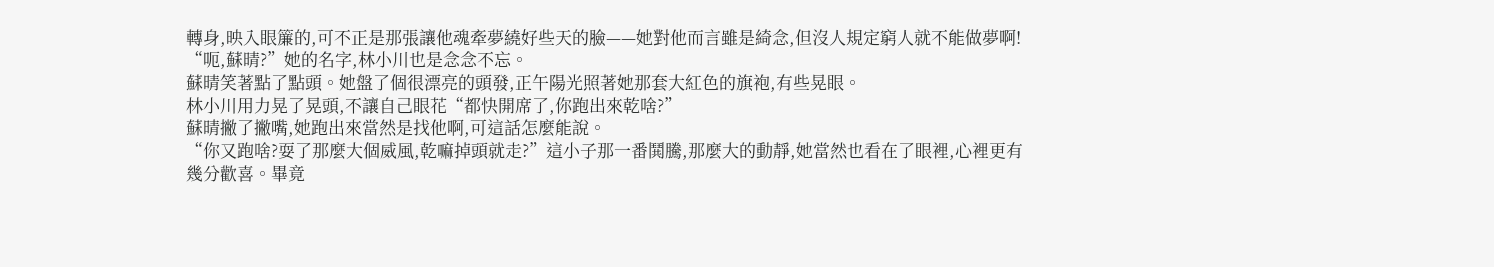轉身,映入眼簾的,可不正是那張讓他魂牽夢繞好些天的臉——她對他而言雖是綺念,但沒人規定窮人就不能做夢啊!
“呃,蘇晴?”她的名字,林小川也是念念不忘。
蘇晴笑著點了點頭。她盤了個很漂亮的頭發,正午陽光照著她那套大紅色的旗袍,有些晃眼。
林小川用力晃了晃頭,不讓自己眼花“都快開席了,你跑出來乾啥?”
蘇晴撇了撇嘴,她跑出來當然是找他啊,可這話怎麼能說。
“你又跑啥?耍了那麼大個威風,乾嘛掉頭就走?”這小子那一番鬨騰,那麼大的動靜,她當然也看在了眼裡,心裡更有幾分歡喜。畢竟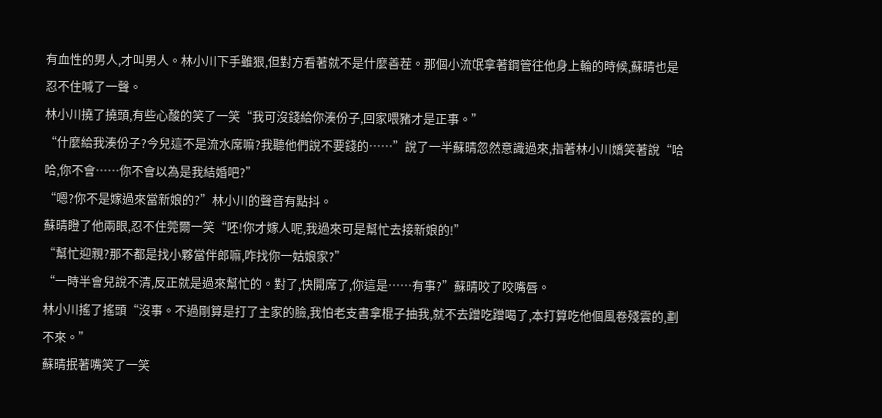有血性的男人,才叫男人。林小川下手雖狠,但對方看著就不是什麼善茬。那個小流氓拿著鋼管往他身上輪的時候,蘇晴也是忍不住喊了一聲。
林小川撓了撓頭,有些心酸的笑了一笑“我可沒錢給你湊份子,回家喂豬才是正事。”
“什麼給我湊份子?今兒這不是流水席嘛?我聽他們說不要錢的……”說了一半蘇晴忽然意識過來,指著林小川嬌笑著說“哈哈,你不會……你不會以為是我結婚吧?”
“嗯?你不是嫁過來當新娘的?”林小川的聲音有點抖。
蘇晴瞪了他兩眼,忍不住莞爾一笑“呸!你才嫁人呢,我過來可是幫忙去接新娘的!”
“幫忙迎親?那不都是找小夥當伴郎嘛,咋找你一姑娘家?”
“一時半會兒說不清,反正就是過來幫忙的。對了,快開席了,你這是……有事?”蘇晴咬了咬嘴唇。
林小川搖了搖頭“沒事。不過剛算是打了主家的臉,我怕老支書拿棍子抽我,就不去蹭吃蹭喝了,本打算吃他個風卷殘雲的,劃不來。”
蘇晴抿著嘴笑了一笑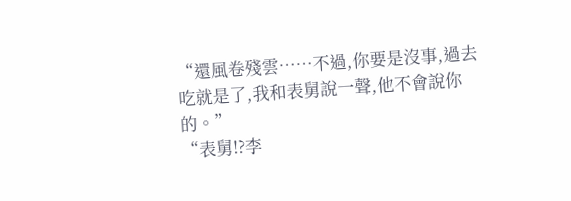“還風卷殘雲……不過,你要是沒事,過去吃就是了,我和表舅說一聲,他不會說你的。”
“表舅!?李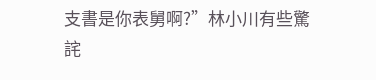支書是你表舅啊?”林小川有些驚詫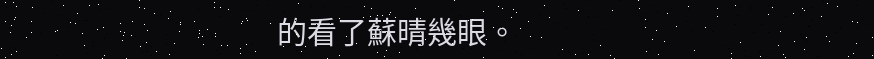的看了蘇晴幾眼。